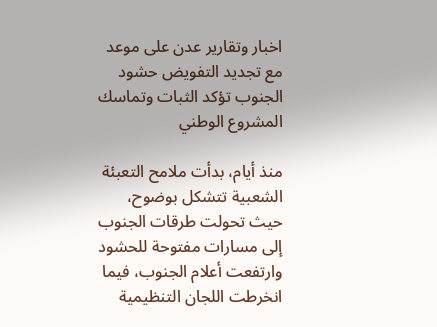اخبار وتقارير عدن على موعد مع تجديد التفويض حشود الجنوب تؤكد الثبات وتماسك المشروع الوطني

منذ أيام، بدأت ملامح التعبئة الشعبية تتشكل بوضوح، حيث تحولت طرقات الجنوب إلى مسارات مفتوحة للحشود وارتفعت أعلام الجنوب، فيما انخرطت اللجان التنظيمية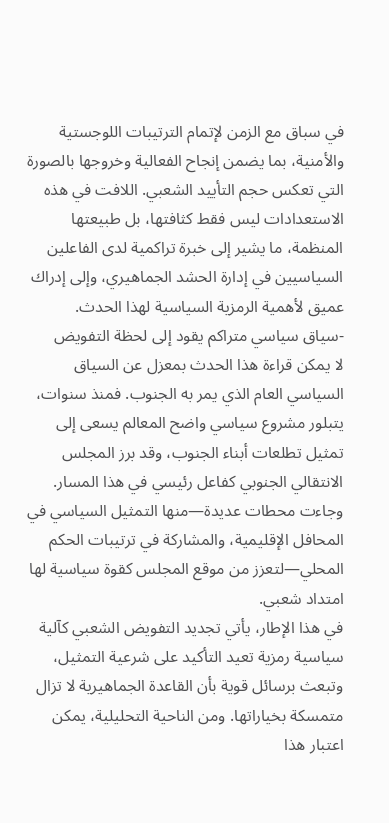في سباق مع الزمن لإتمام الترتيبات اللوجستية والأمنية، بما يضمن إنجاح الفعالية وخروجها بالصورة التي تعكس حجم التأييد الشعبي. اللافت في هذه الاستعدادات ليس فقط كثافتها، بل طبيعتها المنظمة، ما يشير إلى خبرة تراكمية لدى الفاعلين السياسيين في إدارة الحشد الجماهيري، وإلى إدراك عميق لأهمية الرمزية السياسية لهذا الحدث.
-سياق سياسي متراكم يقود إلى لحظة التفويض
لا يمكن قراءة هذا الحدث بمعزل عن السياق السياسي العام الذي يمر به الجنوب. فمنذ سنوات، يتبلور مشروع سياسي واضح المعالم يسعى إلى تمثيل تطلعات أبناء الجنوب، وقد برز المجلس الانتقالي الجنوبي كفاعل رئيسي في هذا المسار. وجاءت محطات عديدة—منها التمثيل السياسي في المحافل الإقليمية، والمشاركة في ترتيبات الحكم المحلي—لتعزز من موقع المجلس كقوة سياسية لها امتداد شعبي.
في هذا الإطار، يأتي تجديد التفويض الشعبي كآلية سياسية رمزية تعيد التأكيد على شرعية التمثيل، وتبعث برسائل قوية بأن القاعدة الجماهيرية لا تزال متمسكة بخياراتها. ومن الناحية التحليلية، يمكن اعتبار هذا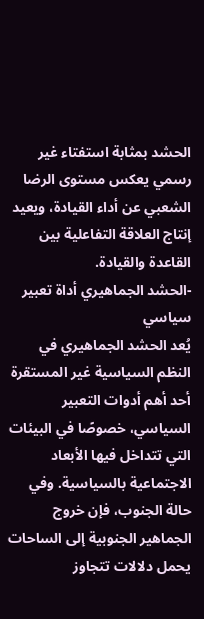الحشد بمثابة استفتاء غير رسمي يعكس مستوى الرضا الشعبي عن أداء القيادة، ويعيد إنتاج العلاقة التفاعلية بين القاعدة والقيادة.
-الحشد الجماهيري أداة تعبير سياسي
يُعد الحشد الجماهيري في النظم السياسية غير المستقرة أحد أهم أدوات التعبير السياسي، خصوصًا في البيئات التي تتداخل فيها الأبعاد الاجتماعية بالسياسية. وفي حالة الجنوب، فإن خروج الجماهير الجنوبية إلى الساحات يحمل دلالات تتجاوز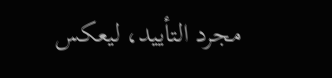مجرد التأييد، ليعكس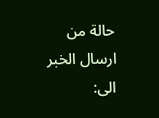حالة من
ارسال الخبر الى: